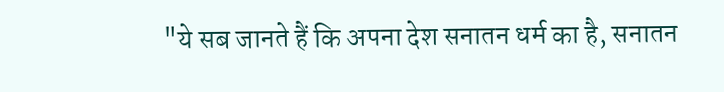"ये सब जानते हैं कि अपना देश सनातन धर्म का है, सनातन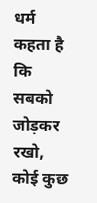धर्म कहता है कि सबको जोड़कर रखो, कोई कुछ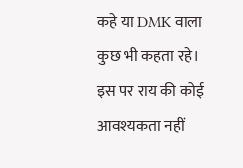कहे या DMK वाला कुछ भी कहता रहे। इस पर राय की कोई आवश्यकता नहीं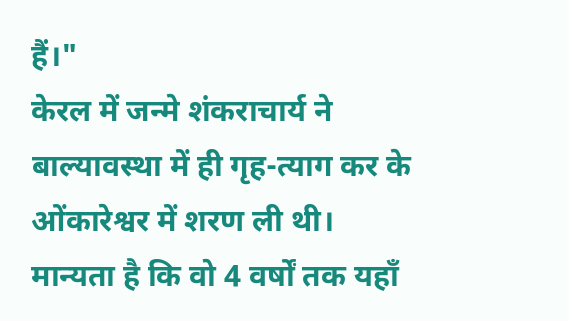हैं।"
केरल में जन्मे शंकराचार्य ने बाल्यावस्था में ही गृह-त्याग कर के ओंकारेश्वर में शरण ली थी। मान्यता है कि वो 4 वर्षों तक यहाँ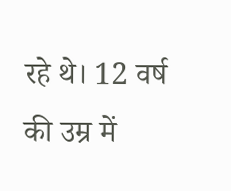रहे थे। 12 वर्ष की उम्र में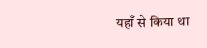यहाँ से किया था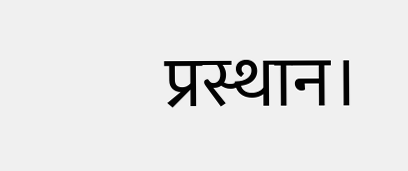प्रस्थान।